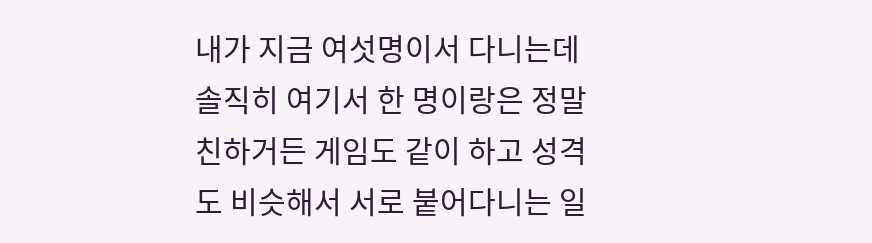내가 지금 여섯명이서 다니는데 솔직히 여기서 한 명이랑은 정말 친하거든 게임도 같이 하고 성격도 비슷해서 서로 붙어다니는 일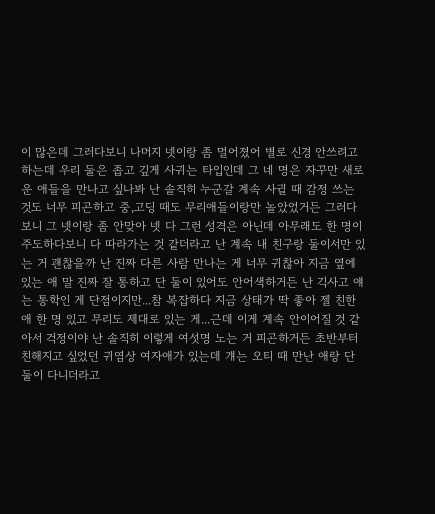이 많은데 그러다보니 나머지 넷이랑 좀 멀어졌어 별로 신경 안쓰려고 하는데 우리 둘은 좁고 깊게 사귀는 타입인데 그 네 명은 자꾸만 새로운 애들을 만나고 싶나봐 난 솔직히 누군갈 계속 사귈 때 감정 쓰는 것도 너무 피곤하고 중,고딩 때도 무리애들이랑만 놀았었거든 그러다보니 그 넷이랑 좀 안맞아 넷 다 그런 성격은 아닌데 아무래도 한 명이 주도하다보니 다 따라가는 것 같더라고 난 계속 내 친구랑 둘이서만 있는 거 괜찮을까 난 진짜 다른 사람 만나는 게 너무 귀찮아 지금 옆에 있는 애 말 진짜 잘 통하고 단 둘이 있어도 안어색하거든 난 긱사고 얘는 통학인 게 단점이지만...참 복잡하다 지금 상태가 딱 좋아 젤 친한 애 한 명 있고 무리도 제대로 있는 게...근데 이게 계속 안이어질 것 같아서 걱정이야 난 솔직히 이렇게 여섯명 노는 거 피곤하거든 초반부터 친해지고 싶었던 귀염상 여자애가 있는데 걔는 오티 때 만난 애랑 단 둘이 다니더라고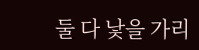둘 다 낯을 가리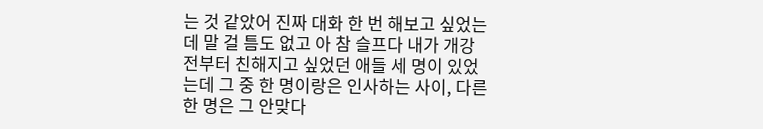는 것 같았어 진짜 대화 한 번 해보고 싶었는데 말 걸 틈도 없고 아 참 슬프다 내가 개강 전부터 친해지고 싶었던 애들 세 명이 있었는데 그 중 한 명이랑은 인사하는 사이, 다른 한 명은 그 안맞다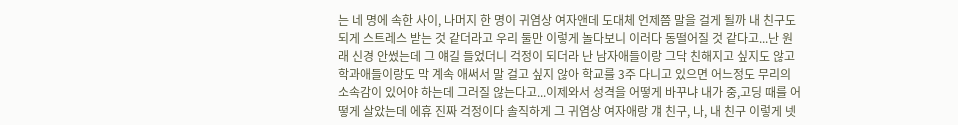는 네 명에 속한 사이, 나머지 한 명이 귀염상 여자앤데 도대체 언제쯤 말을 걸게 될까 내 친구도 되게 스트레스 받는 것 같더라고 우리 둘만 이렇게 놀다보니 이러다 동떨어질 것 같다고...난 원래 신경 안썼는데 그 얘길 들었더니 걱정이 되더라 난 남자애들이랑 그닥 친해지고 싶지도 않고 학과애들이랑도 막 계속 애써서 말 걸고 싶지 않아 학교를 3주 다니고 있으면 어느정도 무리의 소속감이 있어야 하는데 그러질 않는다고...이제와서 성격을 어떻게 바꾸냐 내가 중,고딩 때를 어떻게 살았는데 에휴 진짜 걱정이다 솔직하게 그 귀염상 여자애랑 걔 친구, 나, 내 친구 이렇게 넷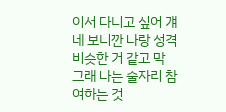이서 다니고 싶어 걔네 보니깐 나랑 성격 비슷한 거 같고 막 그래 나는 술자리 참여하는 것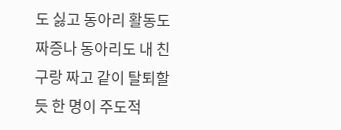도 싫고 동아리 활동도 짜증나 동아리도 내 친구랑 짜고 같이 탈퇴할 듯 한 명이 주도적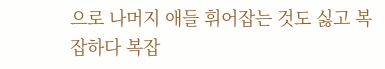으로 나머지 애들 휘어잡는 것도 싫고 복잡하다 복잡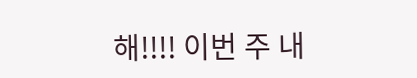해!!!! 이번 주 내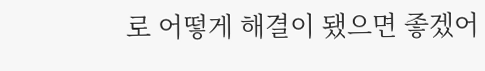로 어떻게 해결이 됐으면 좋겠어